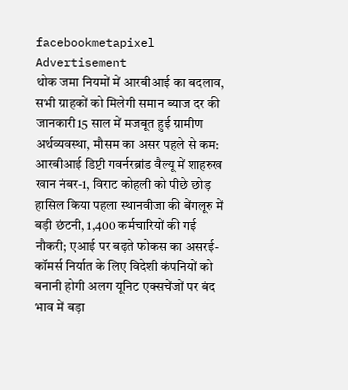facebookmetapixel
Advertisement
थोक जमा नियमों में आरबीआई का बदलाव, सभी ग्राहकों को मिलेगी समान ब्याज दर की जानकारी15 साल में मजबूत हुई ग्रामीण अर्थव्यवस्था, मौसम का असर पहले से कम: आरबीआई डिप्टी गवर्नरब्रांड वैल्यू में शाहरुख खान नंबर-1, विराट कोहली को पीछे छोड़ हासिल किया पहला स्थानवीजा की बेंगलूरु में बड़ी छंटनी, 1,400 कर्मचारियों की गई नौकरी; एआई पर बढ़ते फोकस का असरई-कॉमर्स निर्यात के लिए विदेशी कंपनियों को बनानी होगी अलग यूनिट एक्सचेंजों पर बंद भाव में बड़ा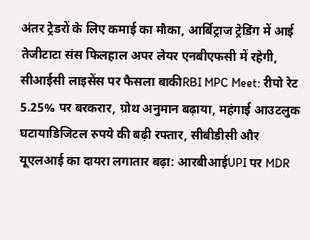अंतर ट्रेडरों के लिए कमाई का मौका, आर्बिट्राज ट्रेडिंग में आई तेजीटाटा संस फिलहाल अपर लेयर एनबीएफसी में रहेगी, सीआईसी लाइसेंस पर फैसला बाकीRBI MPC Meet: रीपो रेट 5.25% पर बरकरार, ग्रोथ अनुमान बढ़ाया, महंगाई आउटलुक घटायाडिजिटल रुपये की बढ़ी रफ्तार, सीबीडीसी और यूएलआई का दायरा लगातार बढ़ा: आरबीआईUPI पर MDR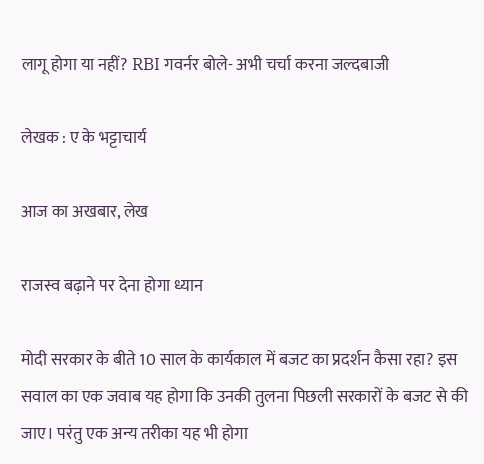लागू होगा या नहीं? RBI गवर्नर बोले- अभी चर्चा करना जल्दबाजी

लेखक : ए के भट्टाचार्य

आज का अखबार, लेख

राजस्व बढ़ाने पर देना होगा ध्यान

मोदी सरकार के बीते 10 साल के कार्यकाल में बजट का प्रदर्शन कैसा रहा? इस सवाल का एक जवाब यह होगा कि उनकी तुलना पिछली सरकारों के बजट से की जाए। परंतु एक अन्य तरीका यह भी होगा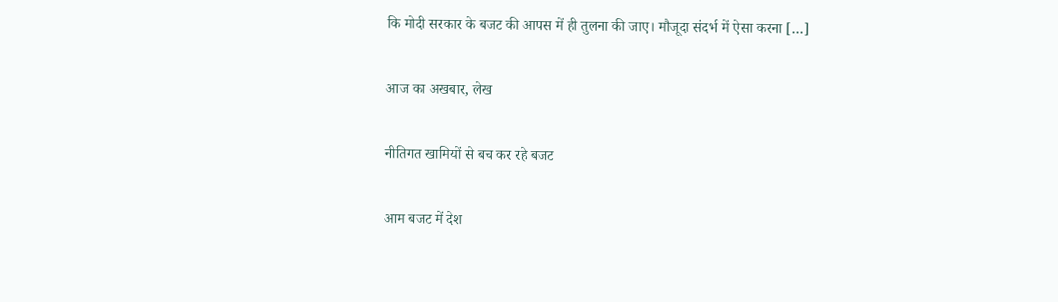कि मोदी सरकार के बजट की आपस में ही तुलना की जाए। मौजूदा संदर्भ में ऐसा करना […]

आज का अखबार, लेख

नीतिगत खामियों से बच कर रहे बजट

आम बजट में देश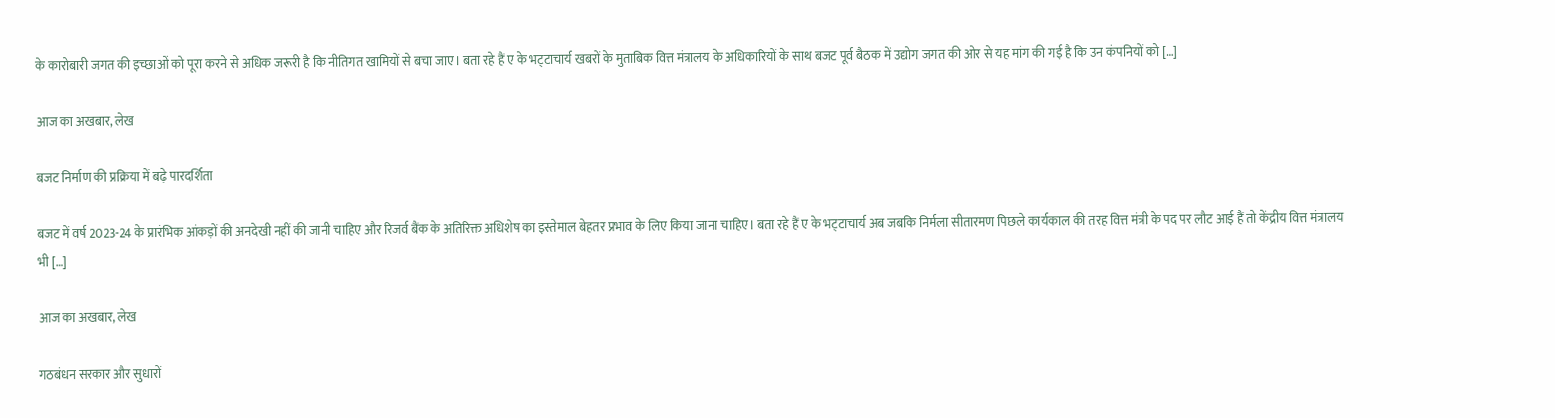के कारोबारी जगत की इच्छाओं को पूरा करने से अधिक जरूरी है कि नीतिगत खामियों से बचा जाए। बता रहे हैं ए के भट्‌टाचार्य खबरों के मुताबिक वित्त मंत्रालय के अधिकारियों के साथ बजट पूर्व बैठक में उद्योग जगत की ओर से यह मांग की गई है कि उन कंपनियों को […]

आज का अखबार, लेख

बजट निर्माण की प्रक्रिया में बढ़े पारदर्शिता

बजट में वर्ष 2023-24 के प्रारंभिक आंकड़ों की अनदेखी नहीं की जानी चाहिए और रिजर्व बैंक के अतिरिक्त अधिशेष का इस्तेमाल बेहतर प्रभाव के लिए किया जाना चाहिए। बता रहे हैं ए के भट्‌टाचार्य अब जबकि निर्मला सीतारमण पिछले कार्यकाल की तरह वित्त मंत्री के पद पर लौट आई हैं तो केंद्रीय वित्त मंत्रालय भी […]

आज का अखबार, लेख

गठबंधन सरकार और सुधारों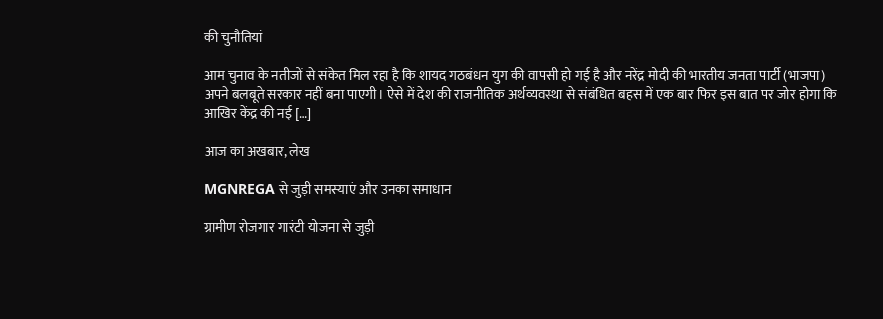की चुनौतियां

आम चुनाव के नतीजों से संकेत मिल रहा है कि शायद गठबंधन युग की वापसी हो गई है और नरेंद्र मोदी की भारतीय जनता पार्टी (भाजपा) अपने बलबूते सरकार नहीं बना पाएगी। ऐसे में देश की राजनीतिक अर्थव्यवस्था से संबंधित बहस में एक बार फिर इस बात पर जोर होगा कि आखिर केंद्र की नई […]

आज का अखबार, लेख

MGNREGA से जुड़ी समस्याएं और उनका समाधान

ग्रामीण रोजगार गारंटी योजना से जुड़ी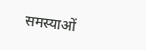समस्याओं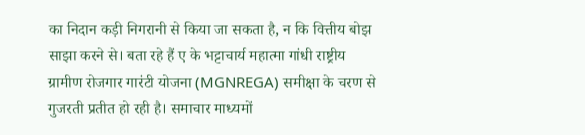का निदान कड़ी निगरानी से किया जा सकता है, न कि वित्तीय बोझ साझा करने से। बता रहे हैं ए के भट्टाचार्य महात्मा गांधी राष्ट्रीय ग्रामीण रोजगार गारंटी योजना (MGNREGA) समीक्षा के चरण से गुजरती प्रतीत हो रही है। समाचार माध्यमों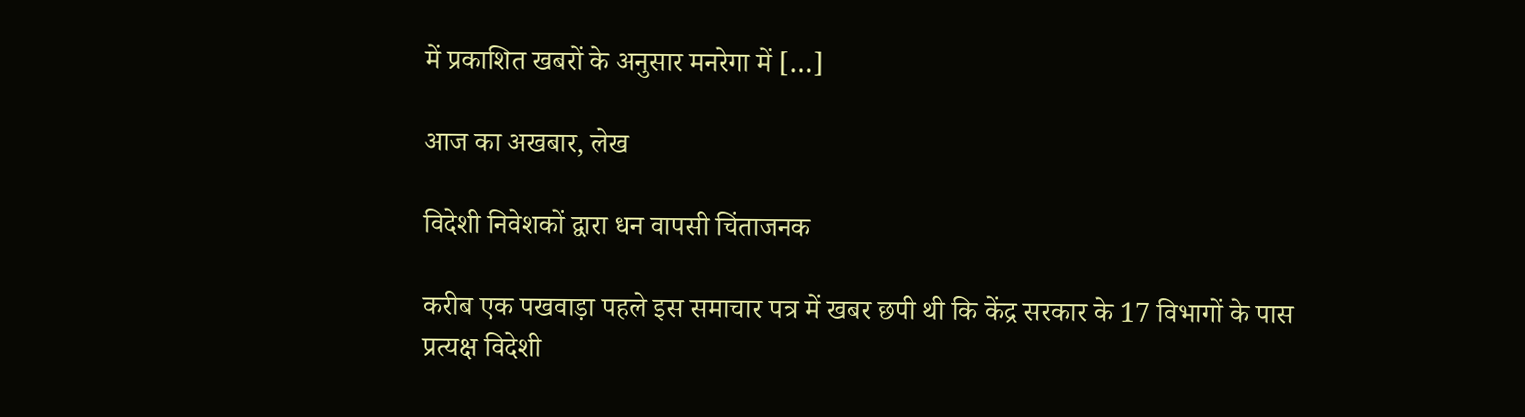में प्रकाशित खबरों के अनुसार मनरेगा में […]

आज का अखबार, लेख

विदेशी निवेशकों द्वारा धन वापसी चिंताजनक

करीब एक पखवाड़ा पहले इस समाचार पत्र में खबर छपी थी कि केंद्र सरकार के 17 विभागों के पास प्रत्यक्ष विदेशी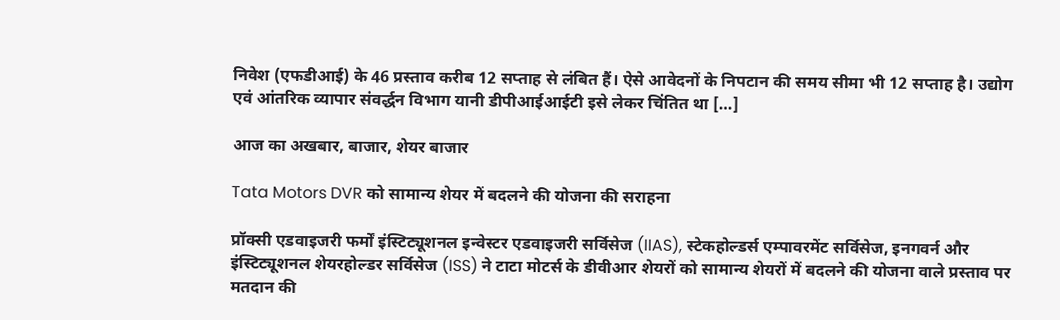निवेश (एफडीआई) के 46 प्रस्ताव करीब 12 सप्ताह से लंबित हैं। ऐसे आवेदनों के निपटान की समय सीमा भी 12 सप्ताह है। उद्योग एवं आंतरिक व्यापार संवर्द्धन विभाग यानी डीपीआईआईटी इसे लेकर चिंतित था […]

आज का अखबार, बाजार, शेयर बाजार

Tata Motors DVR को सामान्य शेयर में बदलने की योजना की सराहना

प्रॉक्सी एडवाइजरी फर्मों इंस्टिट्यूशनल इन्वेस्टर एडवाइजरी सर्विसेज (IIAS), स्टेकहोल्डर्स एम्पावरमेंट सर्विसेज, इनगवर्न और इंस्टिट्यूशनल शेयरहोल्डर सर्विसेज (ISS) ने टाटा मोटर्स के डीवीआर शेयरों को सामान्य शेयरों में बदलने की योजना वाले प्रस्ताव पर मतदान की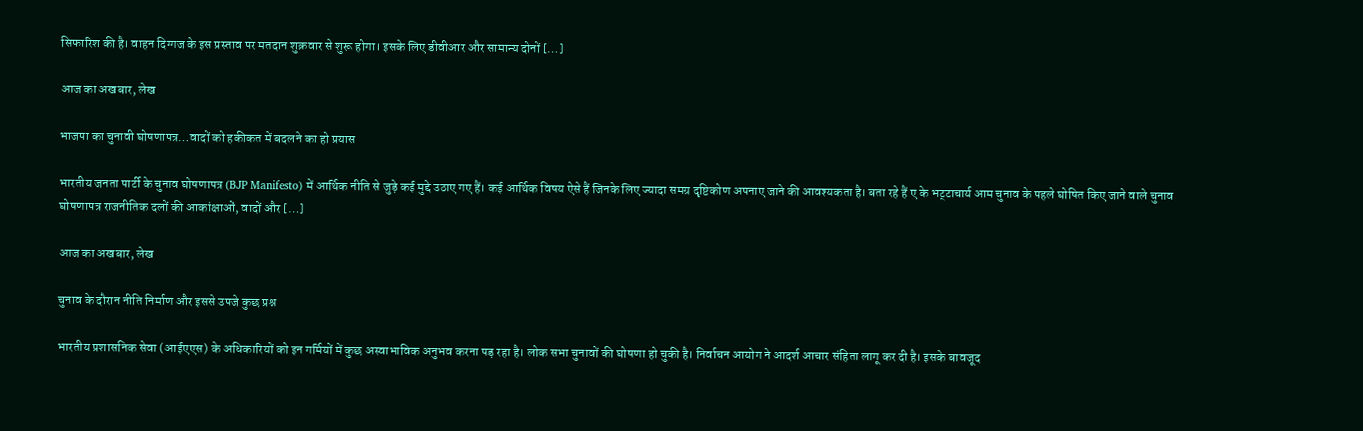सिफारिश की है। वाहन दिग्गज के इस प्रस्ताव पर मतदान शुक्रवार से शुरू होगा। इसके लिए डीवीआर और सामान्य दोनों […]

आज का अखबार, लेख

भाजपा का चुनावी घोषणापत्र…वादों को हकीकत में बदलने का हो प्रयास

भारतीय जनता पार्टी के चुनाव घोषणापत्र (BJP Manifesto) में आर्थिक नीति से जुड़े कई मुद्दे उठाए गए हैं। कई आर्थिक विषय ऐसे हैं जिनके लिए ज्यादा समग्र दृष्टिकोण अपनाए जाने की आवश्यकता है। बता रहे हैं ए के भट्‌टाचार्य आम चुनाव के पहले घोषित किए जाने वाले चुनाव घोषणापत्र राजनीतिक दलों की आकांक्षाओं, वादों और […]

आज का अखबार, लेख

चुनाव के दौरान नीति निर्माण और इससे उपजे कुछ प्रश्न

भारतीय प्रशासनिक सेवा (आईएएस) के अधिकारियों को इन गर्मियों में कुछ अस्वाभाविक अनुभव करना पड़ रहा है। लोक सभा चुनावों की घोषणा हो चुकी है। निर्वाचन आयोग ने आदर्श आचार संहिता लागू कर दी है। इसके बावजूद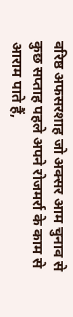वरिष्ठ अफसरशाह जो अक्सर आम चुनाव से कुछ सप्ताह पहले अपने रोजमर्रा के काम से आराम पाते हैं,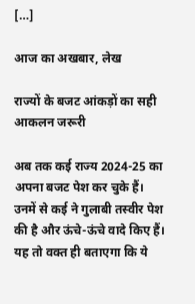[…]

आज का अखबार, लेख

राज्यों के बजट आंकड़ों का सही आकलन जरूरी

अब तक कई राज्य 2024-25 का अपना बजट पेश कर चुके हैं। उनमें से कई ने गुलाबी तस्वीर पेश की है और ऊंचे-ऊंचे वादे किए हैं। यह तो वक्त ही बताएगा कि ये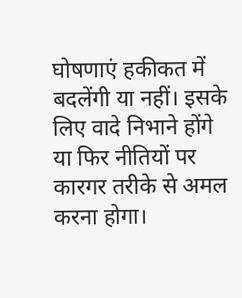घोषणाएं हकीकत में बदलेंगी या नहीं। इसके लिए वादे निभाने होंगे या फिर नीतियों पर कारगर तरीके से अमल करना होगा।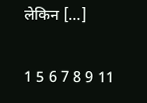लेकिन […]

1 5 6 7 8 9 11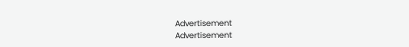Advertisement
Advertisement